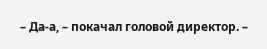– Да-а, – покачал головой директор. –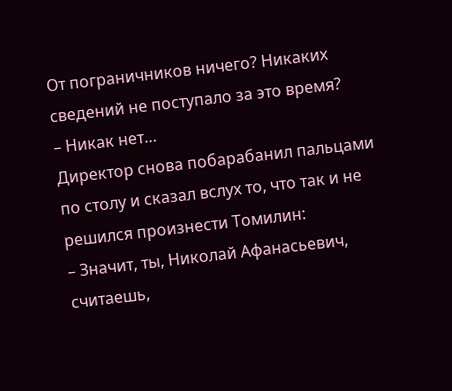От пограничников ничего? Никаких сведений не поступало за это время?
– Никак нет…
Директор снова побарабанил пальцами по столу и сказал вслух то, что так и не решился произнести Томилин:
– Значит, ты, Николай Афанасьевич, считаешь,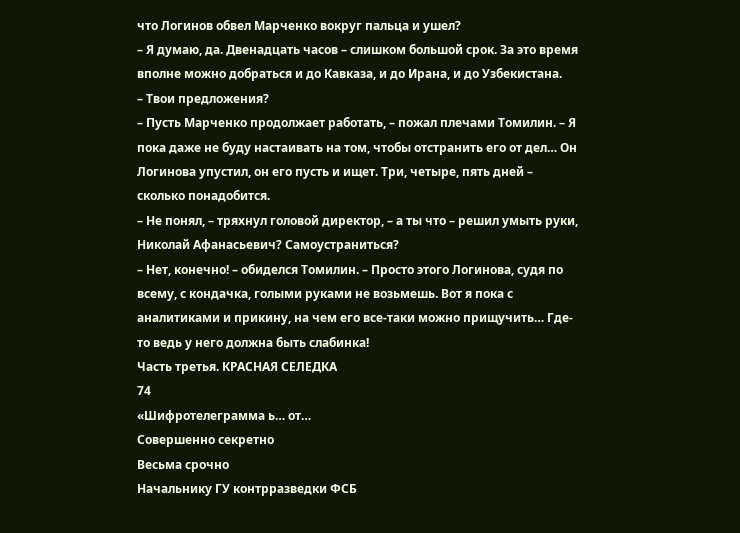что Логинов обвел Марченко вокруг пальца и ушел?
– Я думаю, да. Двенадцать часов – слишком большой срок. За это время вполне можно добраться и до Кавказа, и до Ирана, и до Узбекистана.
– Твои предложения?
– Пусть Марченко продолжает работать, – пожал плечами Томилин. – Я пока даже не буду настаивать на том, чтобы отстранить его от дел… Он Логинова упустил, он его пусть и ищет. Три, четыре, пять дней – сколько понадобится.
– Не понял, – тряхнул головой директор, – а ты что – решил умыть руки, Николай Афанасьевич? Самоустраниться?
– Нет, конечно! – обиделся Томилин. – Просто этого Логинова, судя по всему, с кондачка, голыми руками не возьмешь. Вот я пока с аналитиками и прикину, на чем его все-таки можно прищучить… Где-то ведь у него должна быть слабинка!
Часть третья. КРАСНАЯ СЕЛЕДКА
74
«Шифротелеграмма ь… от…
Совершенно секретно
Весьма срочно
Начальнику ГУ контрразведки ФСБ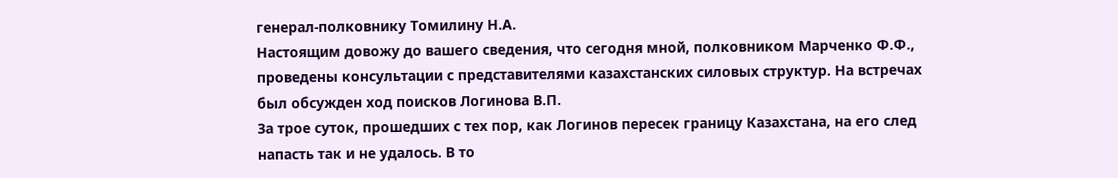генерал-полковнику Томилину Н.А.
Настоящим довожу до вашего сведения, что сегодня мной, полковником Марченко Ф.Ф., проведены консультации с представителями казахстанских силовых структур. На встречах был обсужден ход поисков Логинова В.П.
За трое суток, прошедших с тех пор, как Логинов пересек границу Казахстана, на его след напасть так и не удалось. В то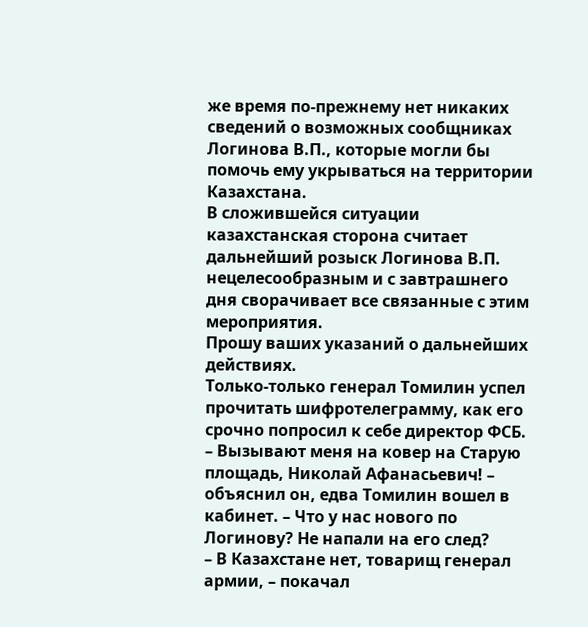же время по-прежнему нет никаких сведений о возможных сообщниках Логинова В.П., которые могли бы помочь ему укрываться на территории Казахстана.
В сложившейся ситуации казахстанская сторона считает дальнейший розыск Логинова В.П. нецелесообразным и с завтрашнего дня сворачивает все связанные с этим мероприятия.
Прошу ваших указаний о дальнейших действиях.
Только-только генерал Томилин успел прочитать шифротелеграмму, как его срочно попросил к себе директор ФСБ.
– Вызывают меня на ковер на Старую площадь, Николай Афанасьевич! – объяснил он, едва Томилин вошел в кабинет. – Что у нас нового по Логинову? Не напали на его след?
– В Казахстане нет, товарищ генерал армии, – покачал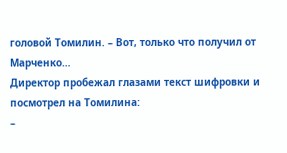головой Томилин. – Вот, только что получил от Марченко…
Директор пробежал глазами текст шифровки и посмотрел на Томилина:
–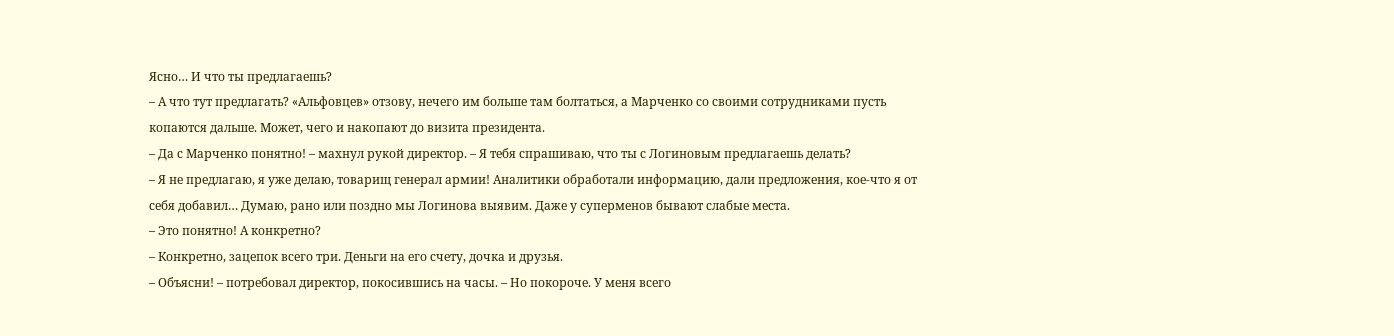Ясно… И что ты предлагаешь?
– А что тут предлагать? «Альфовцев» отзову, нечего им больше там болтаться, а Марченко со своими сотрудниками пусть копаются дальше. Может, чего и накопают до визита президента.
– Да с Марченко понятно! – махнул рукой директор. – Я тебя спрашиваю, что ты с Логиновым предлагаешь делать?
– Я не предлагаю, я уже делаю, товарищ генерал армии! Аналитики обработали информацию, дали предложения, кое-что я от себя добавил… Думаю, рано или поздно мы Логинова выявим. Даже у суперменов бывают слабые места.
– Это понятно! А конкретно?
– Конкретно, зацепок всего три. Деньги на его счету, дочка и друзья.
– Объясни! – потребовал директор, покосившись на часы. – Но покороче. У меня всего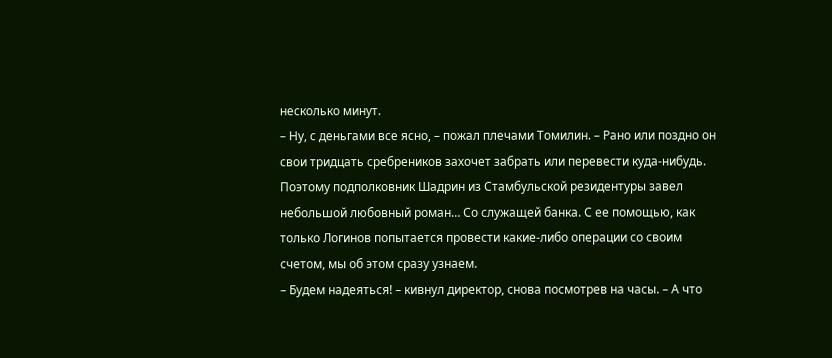несколько минут.
– Ну, с деньгами все ясно, – пожал плечами Томилин. – Рано или поздно он свои тридцать сребреников захочет забрать или перевести куда-нибудь. Поэтому подполковник Шадрин из Стамбульской резидентуры завел небольшой любовный роман… Со служащей банка. С ее помощью, как только Логинов попытается провести какие-либо операции со своим счетом, мы об этом сразу узнаем.
– Будем надеяться! – кивнул директор, снова посмотрев на часы. – А что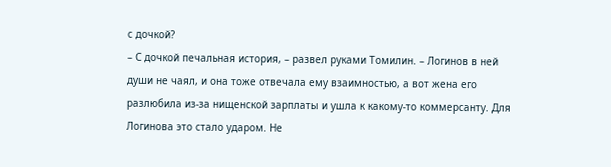с дочкой?
– С дочкой печальная история, – развел руками Томилин. – Логинов в ней души не чаял, и она тоже отвечала ему взаимностью, а вот жена его разлюбила из-за нищенской зарплаты и ушла к какому-то коммерсанту. Для Логинова это стало ударом. Не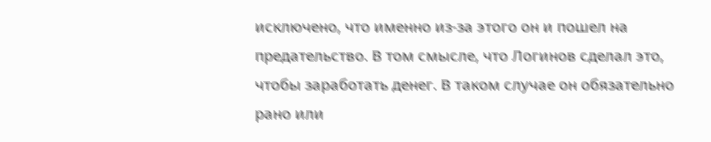исключено, что именно из-за этого он и пошел на предательство. В том смысле, что Логинов сделал это, чтобы заработать денег. В таком случае он обязательно рано или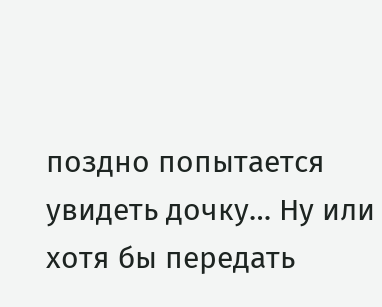поздно попытается увидеть дочку… Ну или хотя бы передать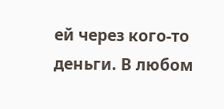ей через кого-то деньги. В любом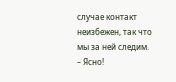случае контакт неизбежен, так что мы за ней следим.
– Ясно!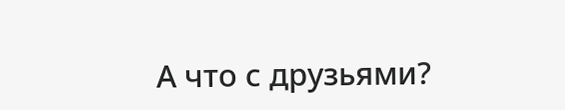А что с друзьями?